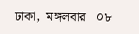ঢাকা,  মঙ্গলবার   ০৮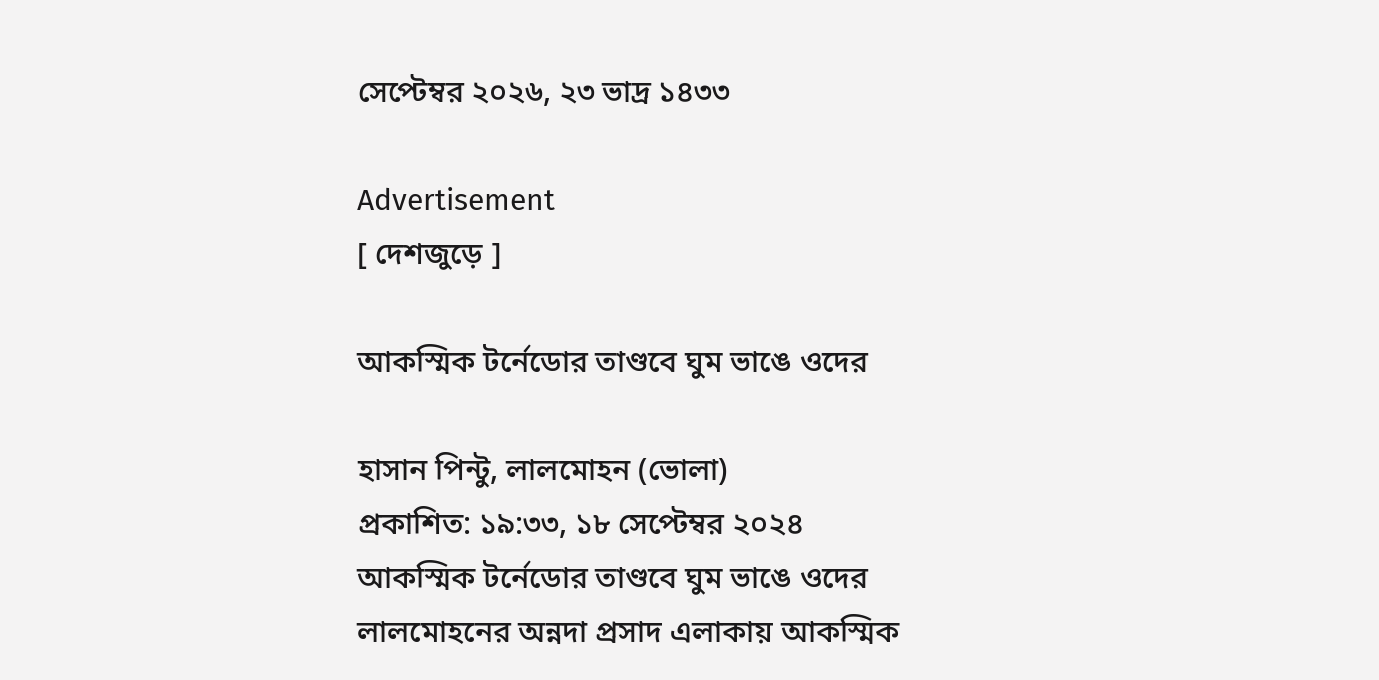সেপ্টেম্বর ২০২৬, ২৩ ভাদ্র ১৪৩৩

Advertisement
[ দেশজুড়ে ]

আকস্মিক টর্নেডোর তাণ্ডবে ঘুম ভাঙে ওদের

হাসান পিন্টু, লালমোহন (ভোলা)
প্রকাশিত: ১৯:৩৩, ১৮ সেপ্টেম্বর ২০২৪
আকস্মিক টর্নেডোর তাণ্ডবে ঘুম ভাঙে ওদের
লালমোহনের অন্নদা প্রসাদ এলাকায় আকস্মিক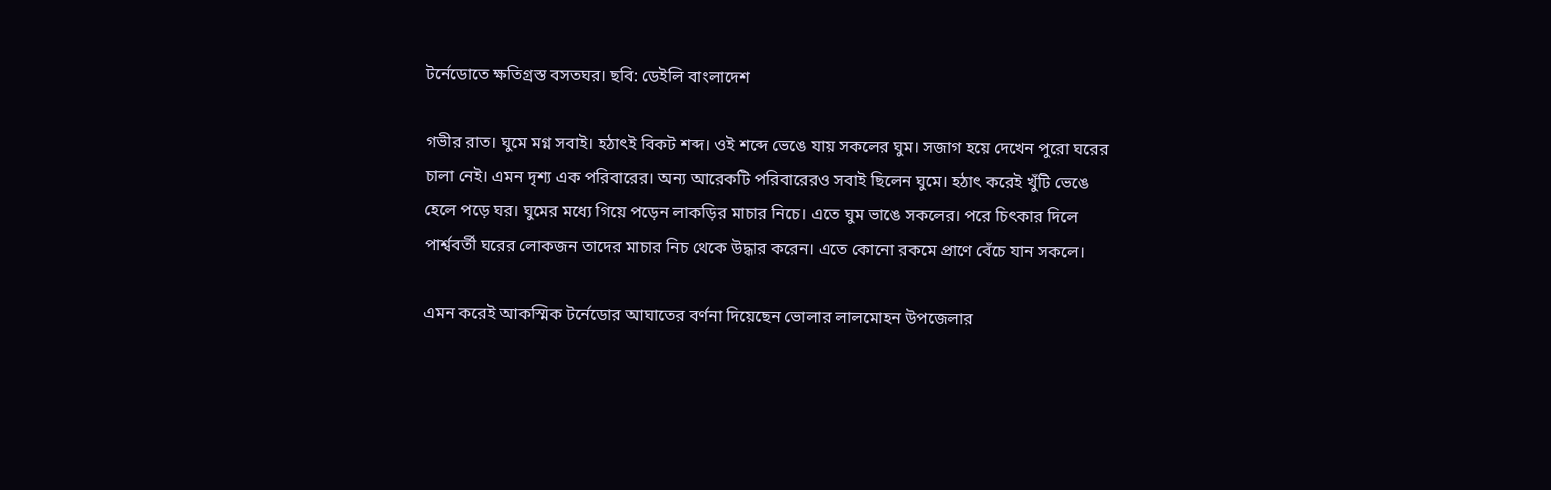টর্নেডোতে ক্ষতিগ্রস্ত বসতঘর। ছবি: ডেইলি বাংলাদেশ

গভীর রাত। ঘুমে মগ্ন সবাই। হঠাৎই বিকট শব্দ। ওই শব্দে ভেঙে যায় সকলের ঘুম। সজাগ হয়ে দেখেন পুরো ঘরের চালা নেই। এমন দৃশ্য এক পরিবারের। অন্য আরেকটি পরিবারেরও সবাই ছিলেন ঘুমে। হঠাৎ করেই খুঁটি ভেঙে হেলে পড়ে ঘর। ঘুমের মধ্যে গিয়ে পড়েন লাকড়ির মাচার নিচে। এতে ঘুম ভাঙে সকলের। পরে চিৎকার দিলে পার্শ্ববর্তী ঘরের লোকজন তাদের মাচার নিচ থেকে উদ্ধার করেন। এতে কোনো রকমে প্রাণে বেঁচে যান সকলে।

এমন করেই আকস্মিক টর্নেডোর আঘাতের বর্ণনা দিয়েছেন ভোলার লালমোহন উপজেলার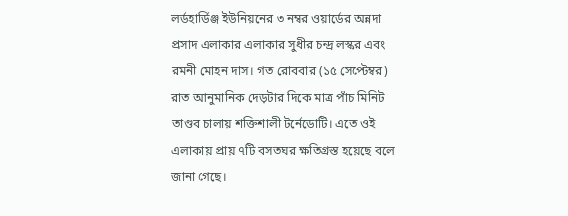লর্ডহার্ডিঞ্জ ইউনিয়নের ৩ নম্বর ওয়ার্ডের অন্নদা প্রসাদ এলাকার এলাকার সুধীর চন্দ্র লস্কর এবং রমনী মোহন দাস। গত রোববার (১৫ সেপ্টেম্বর) রাত আনুমানিক দেড়টার দিকে মাত্র পাঁচ মিনিট তাণ্ডব চালায় শক্তিশালী টর্নেডোটি। এতে ওই এলাকায় প্রায় ৭টি বসতঘর ক্ষতিগ্রস্ত হয়েছে বলে জানা গেছে।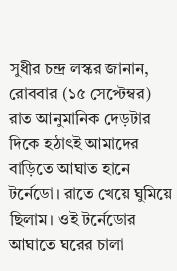সুধীর চন্দ্র লস্কর জানান, রোববার (১৫ সেপ্টেম্বর) রাত আনুমানিক দেড়টার দিকে হঠাৎই আমাদের বাড়িতে আঘাত হানে টর্নেডো। রাতে খেয়ে ঘুমিয়ে ছিলাম। ওই টর্নেডোর আঘাতে ঘরের চালা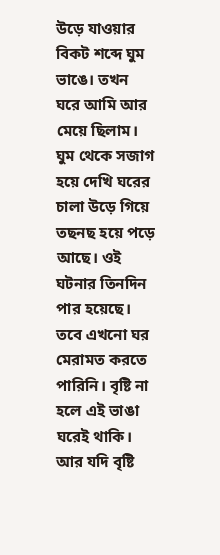উড়ে যাওয়ার বিকট শব্দে ঘুম ভাঙে। তখন ঘরে আমি আর মেয়ে ছিলাম। ঘুম থেকে সজাগ হয়ে দেখি ঘরের চালা উড়ে গিয়ে তছনছ হয়ে পড়ে আছে। ওই ঘটনার তিনদিন পার হয়েছে। তবে এখনো ঘর মেরামত করতে পারিনি। বৃষ্টি না হলে এই ভাঙা ঘরেই থাকি। আর যদি বৃষ্টি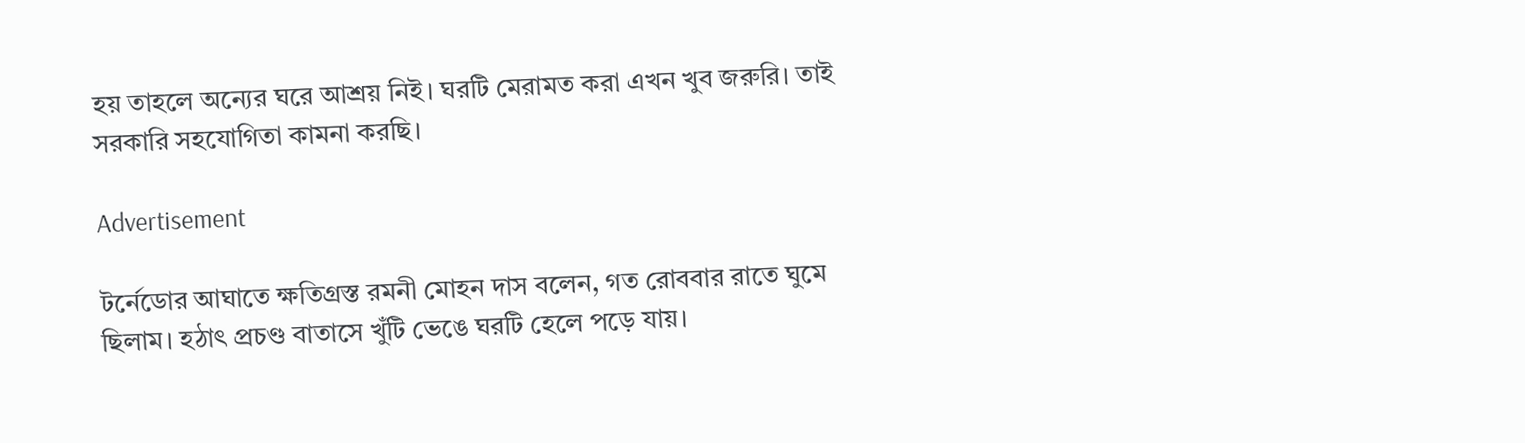হয় তাহলে অন্যের ঘরে আশ্রয় নিই। ঘরটি মেরামত করা এখন খুব জরুরি। তাই সরকারি সহযোগিতা কামনা করছি।

Advertisement

টর্নেডোর আঘাতে ক্ষতিগ্রস্ত রমনী মোহন দাস বলেন, গত রোববার রাতে ঘুমে ছিলাম। হঠাৎ প্রচণ্ড বাতাসে খুঁটি ভেঙে ঘরটি হেলে পড়ে যায়।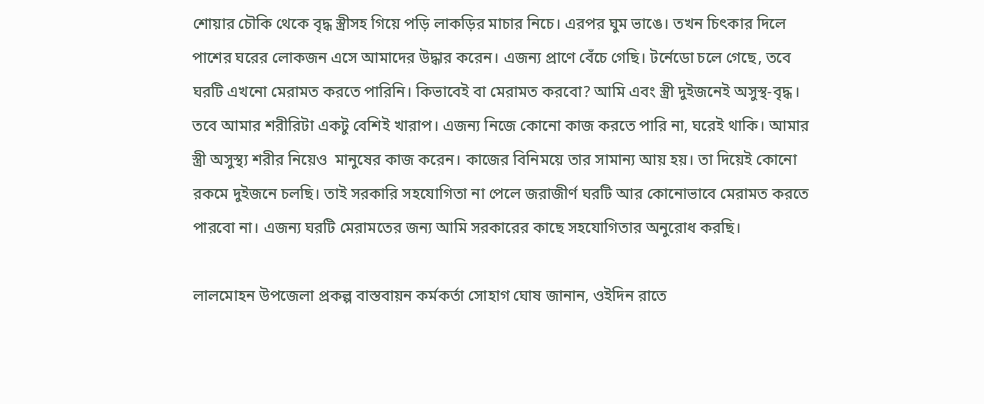শোয়ার চৌকি থেকে বৃদ্ধ স্ত্রীসহ গিয়ে পড়ি লাকড়ির মাচার নিচে। এরপর ঘুম ভাঙে। তখন চিৎকার দিলে পাশের ঘরের লোকজন এসে আমাদের উদ্ধার করেন। এজন্য প্রাণে বেঁচে গেছি। টর্নেডো চলে গেছে, তবে ঘরটি এখনো মেরামত করতে পারিনি। কিভাবেই বা মেরামত করবো? আমি এবং স্ত্রী দুইজনেই অসুস্থ-বৃদ্ধ। তবে আমার শরীরিটা একটু বেশিই খারাপ। এজন্য নিজে কোনো কাজ করতে পারি না, ঘরেই থাকি। আমার স্ত্রী অসুস্থ্য শরীর নিয়েও  মানুষের কাজ করেন। কাজের বিনিময়ে তার সামান্য আয় হয়। তা দিয়েই কোনো রকমে দুইজনে চলছি। তাই সরকারি সহযোগিতা না পেলে জরাজীর্ণ ঘরটি আর কোনোভাবে মেরামত করতে পারবো না। এজন্য ঘরটি মেরামতের জন্য আমি সরকারের কাছে সহযোগিতার অনুরোধ করছি।

লালমোহন উপজেলা প্রকল্প বাস্তবায়ন কর্মকর্তা সোহাগ ঘোষ জানান, ওইদিন রাতে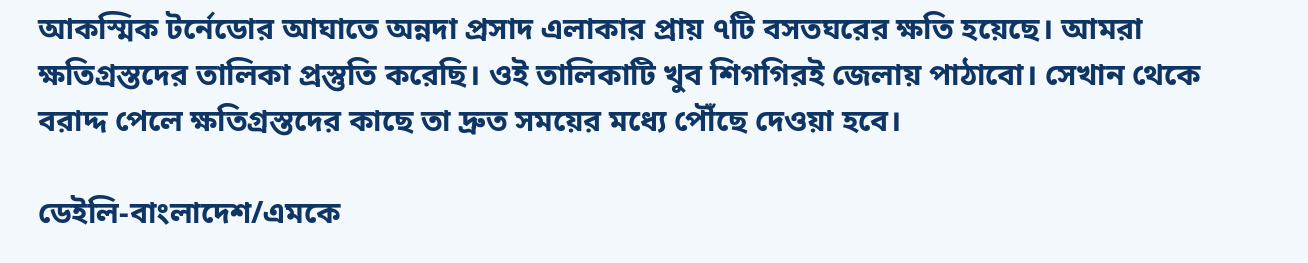আকস্মিক টর্নেডোর আঘাতে অন্নদা প্রসাদ এলাকার প্রায় ৭টি বসতঘরের ক্ষতি হয়েছে। আমরা ক্ষতিগ্রস্তদের তালিকা প্রস্তুতি করেছি। ওই তালিকাটি খুব শিগগিরই জেলায় পাঠাবো। সেখান থেকে বরাদ্দ পেলে ক্ষতিগ্রস্তদের কাছে তা দ্রুত সময়ের মধ্যে পৌঁছে দেওয়া হবে।

ডেইলি-বাংলাদেশ/এমকে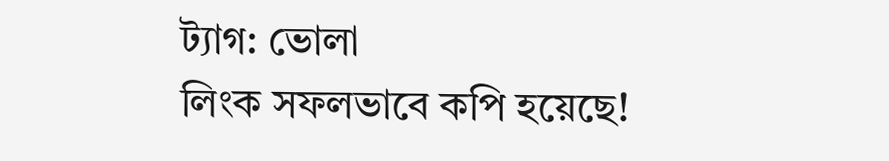ট্যাগ: ভোলা
লিংক সফলভাবে কপি হয়েছে!